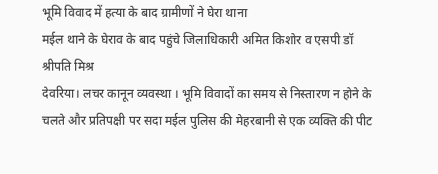भूमि विवाद में हत्या के बाद ग्रामीणों ने घेरा थाना
मईल थाने के घेराव के बाद पहुंचे जिलाधिकारी अमित किशोर व एसपी डॉ श्रीपति मिश्र
देवरिया। लचर कानून व्यवस्था । भूमि विवादों का समय से निस्तारण न होने के चलते और प्रतिपक्षी पर सदा मईल पुलिस की मेहरबानी से एक व्यक्ति की पीट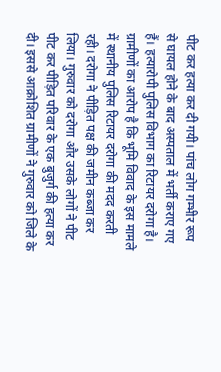पीट कर हत्या कर दी गयी। पांच लोग गम्भीर रूप से घायल होने के बाद अस्पताल में भर्ती कराए गए हैं। हत्यारोपी पुलिस विभाग का रिटायर दरोगा है। ग्रामीणों का आरोप है कि भूमि विवाद के इस मामले में स्थानीय पुलिस रिटायर दरोगा की मदद करती रही। दरोगा ने पीड़ित पक्ष की जमीन कब्जा कर लिया। गुरुवार को दरोगा और उसके लोगों ने पीट पीट कर पीड़ित परिवार के एक बुजुर्ग की हत्या कर दी। इससे आक्रोशित ग्रामीणों ने गुरुवार को जिले के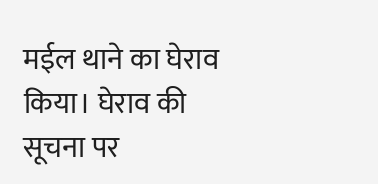मईल थाने का घेराव किया। घेराव की सूचना पर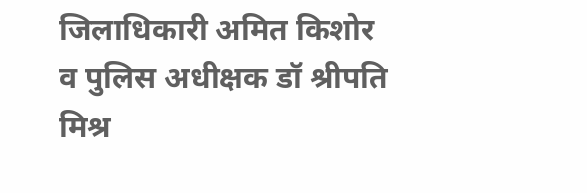जिलाधिकारी अमित किशोर व पुलिस अधीक्षक डॉ श्रीपति मिश्र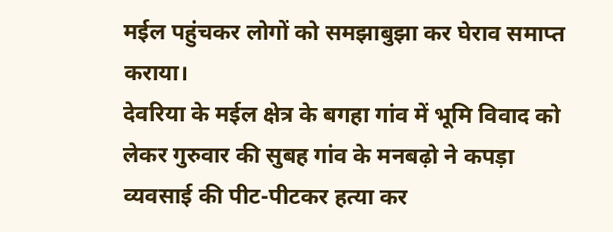मईल पहुंचकर लोगों को समझाबुझा कर घेराव समाप्त कराया।
देवरिया के मईल क्षेत्र के बगहा गांव में भूमि विवाद को लेकर गुरुवार की सुबह गांव के मनबढ़ो ने कपड़ा व्यवसाई की पीट-पीटकर हत्या कर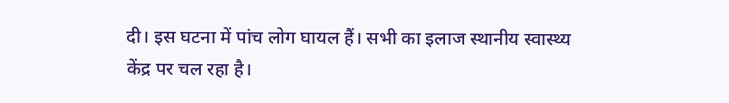दी। इस घटना में पांच लोग घायल हैं। सभी का इलाज स्थानीय स्वास्थ्य केंद्र पर चल रहा है।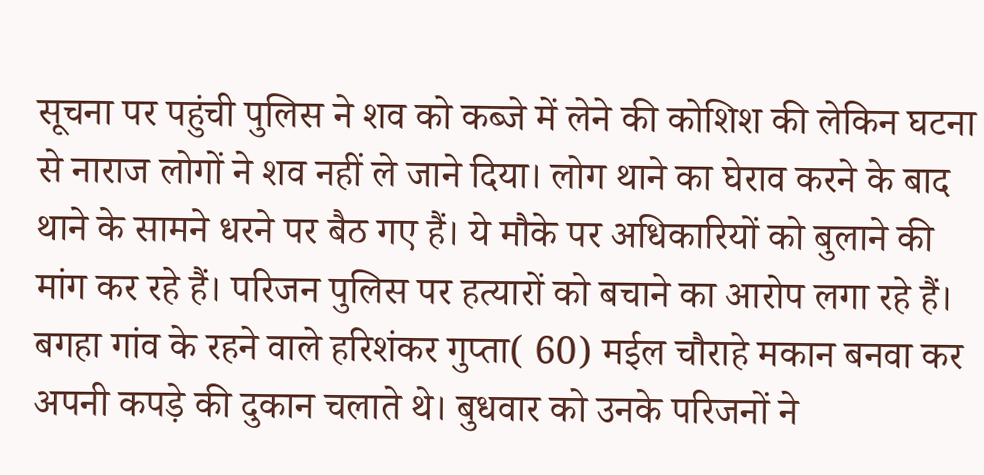सूचना पर पहुंची पुलिस ने शव को कब्जे में लेने की कोशिश की लेकिन घटना से नाराज लोगों ने शव नहीं ले जाने दिया। लोग थाने का घेराव करने के बाद थाने के सामने धरने पर बैठ गए हैं। ये मौके पर अधिकारियों को बुलाने की मांग कर रहे हैं। परिजन पुलिस पर हत्यारों को बचाने का आरोप लगा रहे हैं। बगहा गांव के रहने वाले हरिशंकर गुप्ता( 60) मईल चौराहे मकान बनवा कर अपनी कपड़े की दुकान चलाते थे। बुधवार को उनके परिजनों ने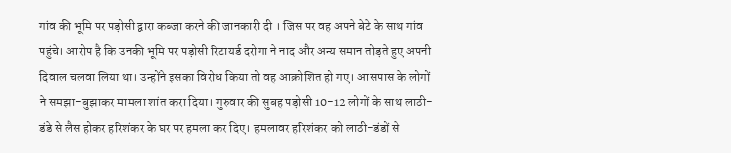गांव की भूमि पर पड़ोसी द्वारा कब्जा करने की जानकारी दी । जिस पर वह अपने बेटे के साथ गांव पहुंचे। आरोप है कि उनकी भूमि पर पड़ोसी रिटायर्ड दरोगा ने नाद और अन्य समान तोड़ते हुए अपनी दिवाल चलवा लिया था। उन्होंने इसका विरोध किया तो वह आक्रोशित हो गए। आसपास के लोगों ने समझा-बुझाकर मामला शांत करा दिया। गुरुवार की सुबह पड़ोसी 10-12 लोगों के साथ लाठी-डंडे से लैस होकर हरिशंकर के घर पर हमला कर दिए। हमलावर हरिशंकर को लाठी-डंडों से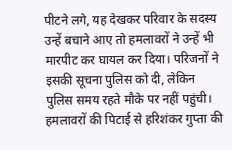पीटने लगे, यह देखकर परिवार के सदस्य उन्हें बचाने आए तो हमलावरों ने उन्हें भी मारपीट कर घायल कर दिया। परिजनों ने इसकी सूचना पुलिस को दी, लेकिन पुलिस समय रहते मौके पर नहीं पहुंची। हमलावरों की पिटाई से हरिशंकर गुप्ता की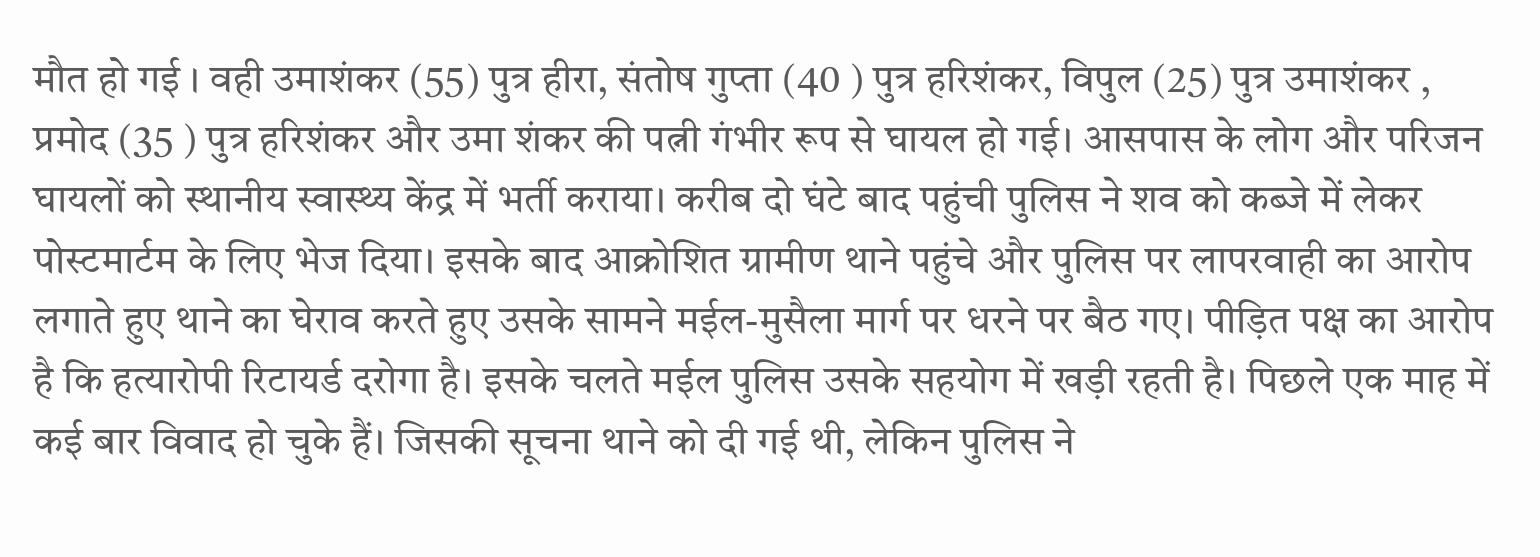मौत हो गई । वही उमाशंकर (55) पुत्र हीरा, संतोष गुप्ता (40 ) पुत्र हरिशंकर, विपुल (25) पुत्र उमाशंकर , प्रमोद (35 ) पुत्र हरिशंकर और उमा शंकर की पत्नी गंभीर रूप से घायल हो गई। आसपास के लोग और परिजन घायलों को स्थानीय स्वास्थ्य केंद्र में भर्ती कराया। करीब दो घंटे बाद पहुंची पुलिस ने शव को कब्जे में लेकर पोस्टमार्टम के लिए भेज दिया। इसके बाद आक्रोशित ग्रामीण थाने पहुंचे और पुलिस पर लापरवाही का आरोप लगाते हुए थाने का घेराव करते हुए उसके सामने मईल-मुसैला मार्ग पर धरने पर बैठ गए। पीड़ित पक्ष का आरोप है कि हत्यारोपी रिटायर्ड दरोगा है। इसके चलते मईल पुलिस उसके सहयोग में खड़ी रहती है। पिछले एक माह में कई बार विवाद हो चुके हैं। जिसकी सूचना थाने को दी गई थी, लेकिन पुलिस ने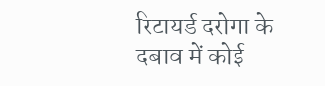रिटायर्ड दरोगा के दबाव में कोई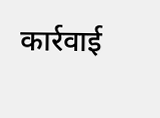कार्रवाई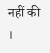नहीं की ।